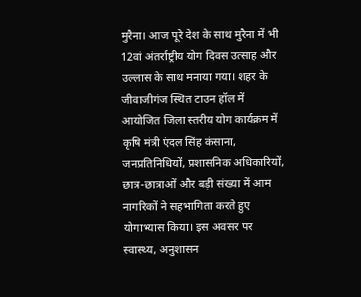मुरैना। आज पूरे देश के साथ मुरैना में भी 12वां अंतर्राष्ट्रीय योग दिवस उत्साह और उल्लास के साथ मनाया गया। शहर के जीवाजीगंज स्थित टाउन हॉल में आयोजित जिला स्तरीय योग कार्यक्रम में कृषि मंत्री एंदल सिंह कंसाना, जनप्रतिनिधियों, प्रशासनिक अधिकारियों, छात्र-छात्राओं और बड़ी संख्या में आम नागरिकों ने सहभागिता करते हुए योगाभ्यास किया। इस अवसर पर स्वास्थ्य, अनुशासन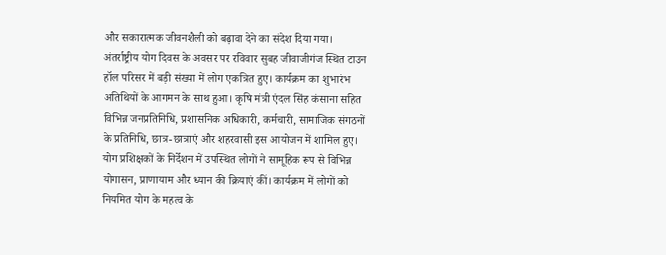और सकारात्मक जीवनशैली को बढ़ावा देने का संदेश दिया गया।
अंतर्राष्ट्रीय योग दिवस के अवसर पर रविवार सुबह जीवाजीगंज स्थित टाउन हॉल परिसर में बड़ी संख्या में लोग एकत्रित हुए। कार्यक्रम का शुभारंभ अतिथियों के आगमन के साथ हुआ। कृषि मंत्री एंदल सिंह कंसाना सहित विभिन्न जनप्रतिनिधि, प्रशासनिक अधिकारी, कर्मचारी, सामाजिक संगठनों के प्रतिनिधि, छात्र-छात्राएं और शहरवासी इस आयोजन में शामिल हुए।
योग प्रशिक्षकों के निर्देशन में उपस्थित लोगों ने सामूहिक रूप से विभिन्न योगासन, प्राणायाम और ध्यान की क्रियाएं कीं। कार्यक्रम में लोगों को नियमित योग के महत्व के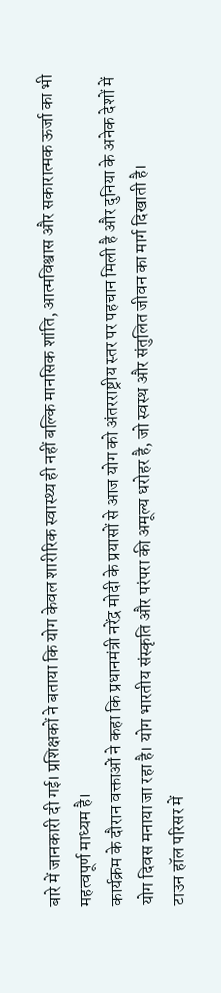बारे में जानकारी दी गई। प्रशिक्षकों ने बताया कि योग केवल शारीरिक स्वास्थ्य ही नहीं बल्कि मानसिक शांति, आत्मविश्वास और सकारात्मक ऊर्जा का भी महत्वपूर्ण माध्यम है।
कार्यक्रम के दौरान वक्ताओं ने कहा कि प्रधानमंत्री नरेंद्र मोदी के प्रयासों से आज योग को अंतरराष्ट्रीय स्तर पर पहचान मिली है और दुनिया के अनेक देशों में योग दिवस मनाया जा रहा है। योग भारतीय संस्कृति और परंपरा की अमूल्य धरोहर है, जो स्वस्थ और संतुलित जीवन का मार्ग दिखाती है।
टाउन हॉल परिसर में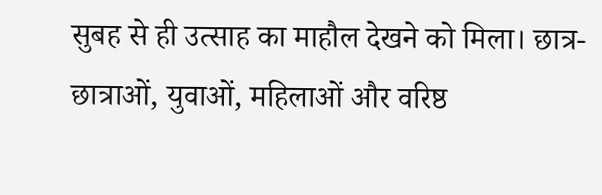सुबह से ही उत्साह का माहौल देखने को मिला। छात्र-छात्राओं, युवाओं, महिलाओं और वरिष्ठ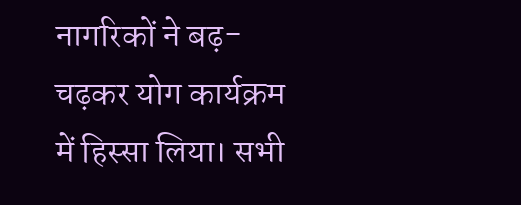नागरिकों ने बढ़-चढ़कर योग कार्यक्रम में हिस्सा लिया। सभी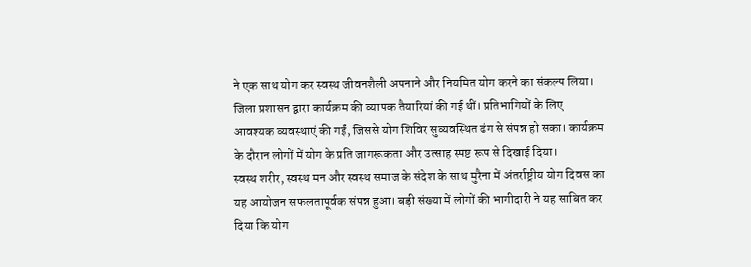ने एक साथ योग कर स्वस्थ जीवनशैली अपनाने और नियमित योग करने का संकल्प लिया।
जिला प्रशासन द्वारा कार्यक्रम की व्यापक तैयारियां की गई थीं। प्रतिभागियों के लिए आवश्यक व्यवस्थाएं की गईं, जिससे योग शिविर सुव्यवस्थित ढंग से संपन्न हो सका। कार्यक्रम के दौरान लोगों में योग के प्रति जागरूकता और उत्साह स्पष्ट रूप से दिखाई दिया।
स्वस्थ शरीर, स्वस्थ मन और स्वस्थ समाज के संदेश के साथ मुरैना में अंतर्राष्ट्रीय योग दिवस का यह आयोजन सफलतापूर्वक संपन्न हुआ। बड़ी संख्या में लोगों की भागीदारी ने यह साबित कर दिया कि योग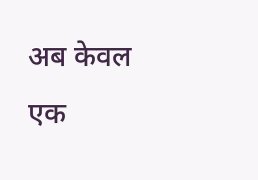अब केवल एक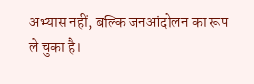अभ्यास नहीं, बल्कि जनआंदोलन का रूप ले चुका है।